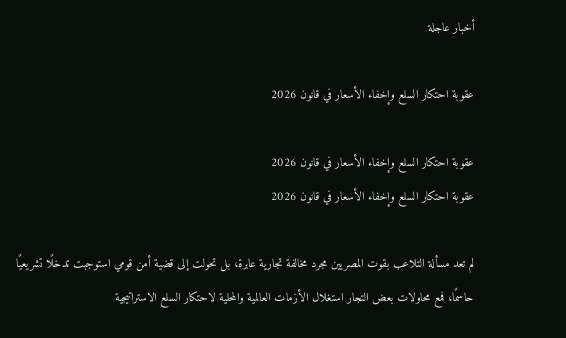أخبار عاجلة

عقوبة احتكار السلع وإخفاء الأسعار في قانون 2026

عقوبة احتكار السلع وإخفاء الأسعار في قانون 2026
عقوبة احتكار السلع وإخفاء الأسعار في قانون 2026

لم تعد مسألة التلاعب بقوت المصريين مجرد مخالفة تجارية عابرة، بل تحولت إلى قضية أمن قومي استوجبت تدخلًا تشريعيًا حاسمًا، فمع محاولات بعض التجار استغلال الأزمات العالمية والمحلية لاحتكار السلع الاستراتيجية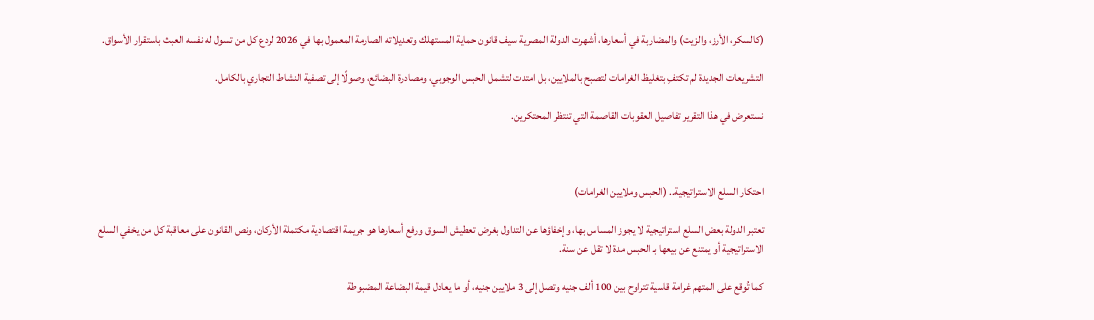(كالسكر، الأرز، والزيت) والمضاربة في أسعارها، أشهرت الدولة المصرية سيف قانون حماية المستهلك وتعديلاته الصارمة المعمول بها في 2026 لردع كل من تسول له نفسه العبث باستقرار الأسواق.

التشريعات الجديدة لم تكتفِ بتغليظ الغرامات لتصبح بالملايين، بل امتدت لتشمل الحبس الوجوبي، ومصادرة البضائع، وصولًا إلى تصفية النشاط التجاري بالكامل.

نستعرض في هذا التقرير تفاصيل العقوبات القاصمة التي تنتظر المحتكرين.



احتكار السلع الاستراتيجية.. (الحبس وملايين الغرامات)

تعتبر الدولة بعض السلع استراتيجية لا يجوز المساس بها، وإخفاؤها عن التداول بغرض تعطيش السوق ورفع أسعارها هو جريمة اقتصادية مكتملة الأركان، ونص القانون على معاقبة كل من يخفي السلع الاستراتيجية أو يمتنع عن بيعها بـ الحبس مدة لا تقل عن سنة.

كما تُوقع على المتهم غرامة قاسية تتراوح بين 100 ألف جنيه وتصل إلى 3 ملايين جنيه، أو ما يعادل قيمة البضاعة المضبوطة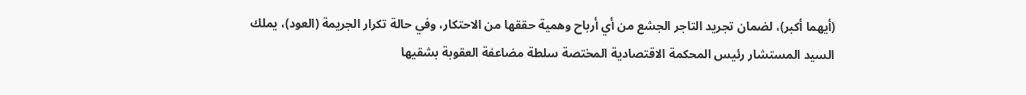(أيهما أكبر)، لضمان تجريد التاجر الجشع من أي أرباح وهمية حققها من الاحتكار، وفي حالة تكرار الجريمة (العود)، يملك السيد المستشار رئيس المحكمة الاقتصادية المختصة سلطة مضاعفة العقوبة بشقيها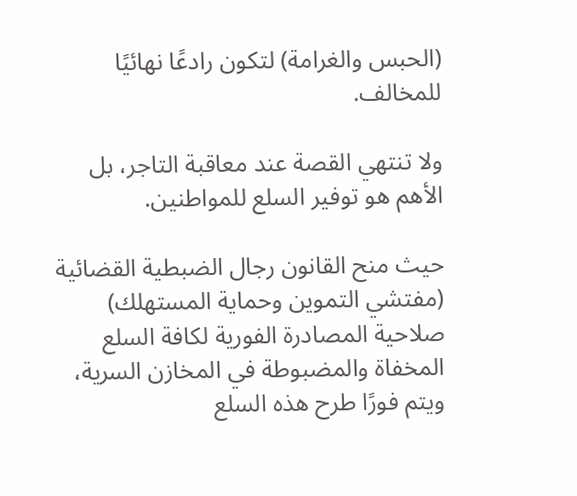(الحبس والغرامة) لتكون رادعًا نهائيًا للمخالف.

ولا تنتهي القصة عند معاقبة التاجر، بل الأهم هو توفير السلع للمواطنين.

حيث منح القانون رجال الضبطية القضائية (مفتشي التموين وحماية المستهلك) صلاحية المصادرة الفورية لكافة السلع المخفاة والمضبوطة في المخازن السرية، ويتم فورًا طرح هذه السلع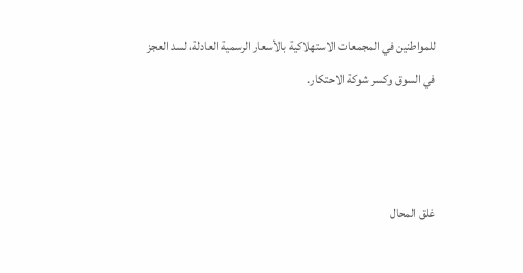للمواطنين في المجمعات الاستهلاكية بالأسعار الرسمية العادلة، لسد العجز في السوق وكسر شوكة الاحتكار.



غلق المحال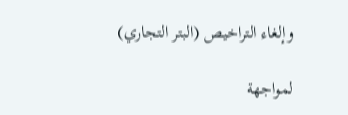وإلغاء التراخيص (البتر التجاري)

لمواجهة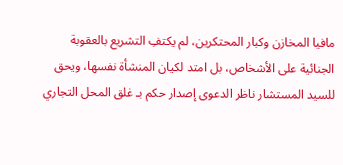مافيا المخازن وكبار المحتكرين، لم يكتفِ التشريع بالعقوبة الجنائية على الأشخاص، بل امتد لكيان المنشأة نفسها، ويحق للسيد المستشار ناظر الدعوى إصدار حكم بـ غلق المحل التجاري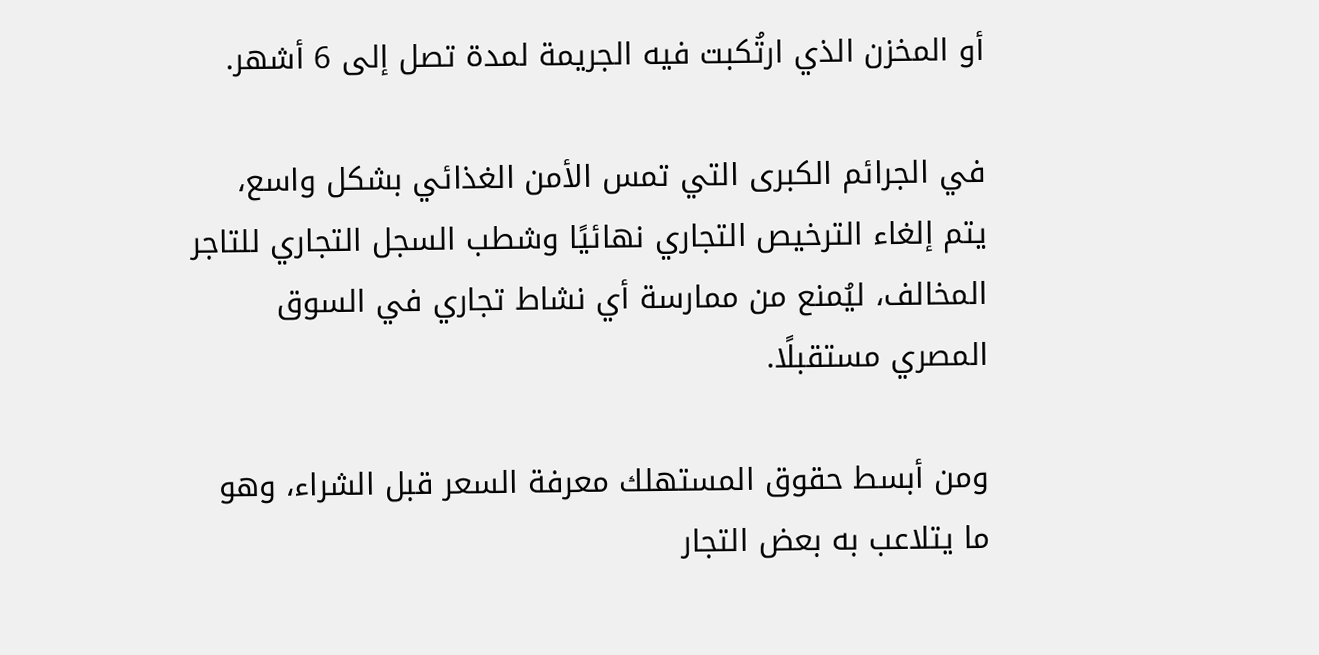أو المخزن الذي ارتُكبت فيه الجريمة لمدة تصل إلى 6 أشهر.

في الجرائم الكبرى التي تمس الأمن الغذائي بشكل واسع، يتم إلغاء الترخيص التجاري نهائيًا وشطب السجل التجاري للتاجر المخالف، ليُمنع من ممارسة أي نشاط تجاري في السوق المصري مستقبلًا.

ومن أبسط حقوق المستهلك معرفة السعر قبل الشراء، وهو ما يتلاعب به بعض التجار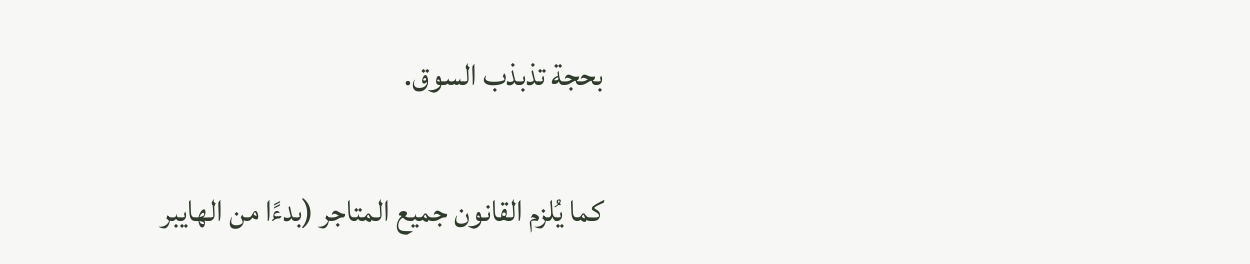بحجة تذبذب السوق.

كما يُلزم القانون جميع المتاجر (بدءًا من الهايبر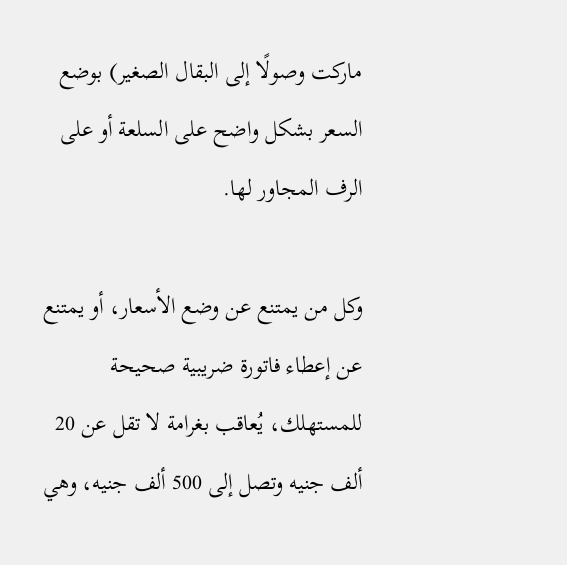ماركت وصولًا إلى البقال الصغير) بوضع السعر بشكل واضح على السلعة أو على الرف المجاور لها.

وكل من يمتنع عن وضع الأسعار، أو يمتنع عن إعطاء فاتورة ضريبية صحيحة للمستهلك، يُعاقب بغرامة لا تقل عن 20 ألف جنيه وتصل إلى 500 ألف جنيه، وهي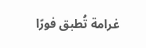غرامة تُطبق فورًا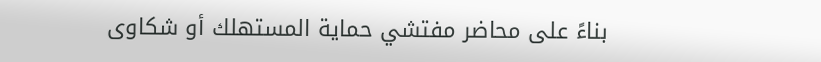بناءً على محاضر مفتشي حماية المستهلك أو شكاوى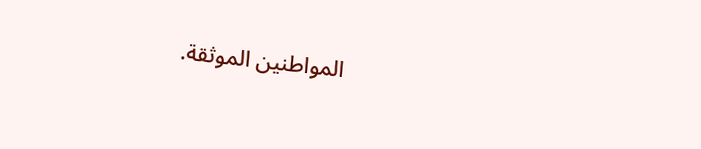المواطنين الموثقة.